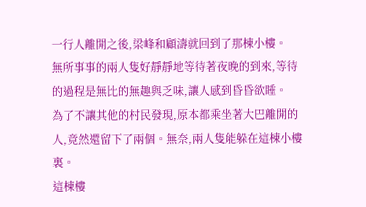一行人離開之後,梁峰和顧濤就回到了那棟小樓。
無所事事的兩人隻好靜靜地等待著夜晚的到來,等待的過程是無比的無趣與乏味,讓人感到昏昏欲睡。
為了不讓其他的村民發現,原本都乘坐著大巴離開的人,竟然還留下了兩個。無奈,兩人隻能躲在這棟小樓裏。
這棟樓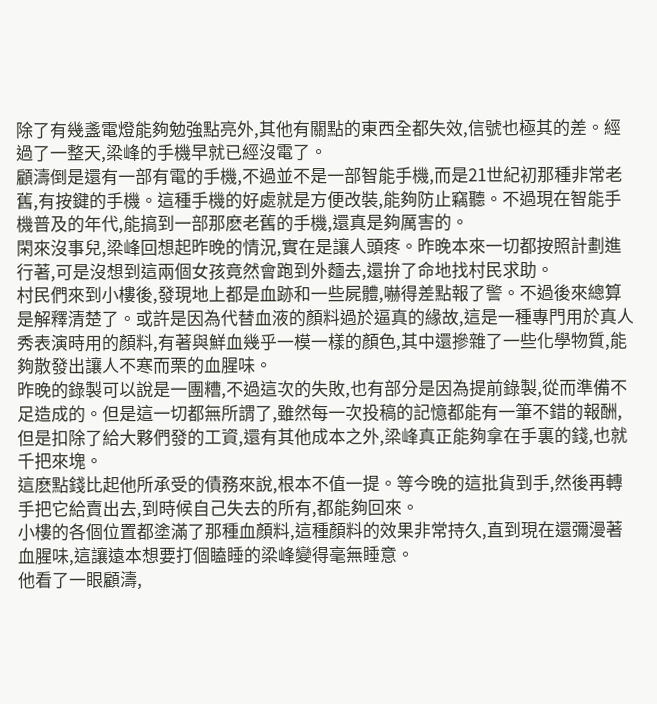除了有幾盞電燈能夠勉強點亮外,其他有關點的東西全都失效,信號也極其的差。經過了一整天,梁峰的手機早就已經沒電了。
顧濤倒是還有一部有電的手機,不過並不是一部智能手機,而是21世紀初那種非常老舊,有按鍵的手機。這種手機的好處就是方便改裝,能夠防止竊聽。不過現在智能手機普及的年代,能搞到一部那麽老舊的手機,還真是夠厲害的。
閑來沒事兒,梁峰回想起昨晚的情況,實在是讓人頭疼。昨晚本來一切都按照計劃進行著,可是沒想到這兩個女孩竟然會跑到外麵去,還拚了命地找村民求助。
村民們來到小樓後,發現地上都是血跡和一些屍體,嚇得差點報了警。不過後來總算是解釋清楚了。或許是因為代替血液的顏料過於逼真的緣故,這是一種專門用於真人秀表演時用的顏料,有著與鮮血幾乎一模一樣的顏色,其中還摻雜了一些化學物質,能夠散發出讓人不寒而栗的血腥味。
昨晚的錄製可以說是一團糟,不過這次的失敗,也有部分是因為提前錄製,從而準備不足造成的。但是這一切都無所謂了,雖然每一次投稿的記憶都能有一筆不錯的報酬,但是扣除了給大夥們發的工資,還有其他成本之外,梁峰真正能夠拿在手裏的錢,也就千把來塊。
這麽點錢比起他所承受的債務來說,根本不值一提。等今晚的這批貨到手,然後再轉手把它給賣出去,到時候自己失去的所有,都能夠回來。
小樓的各個位置都塗滿了那種血顏料,這種顏料的效果非常持久,直到現在還彌漫著血腥味,這讓遠本想要打個瞌睡的梁峰變得毫無睡意。
他看了一眼顧濤,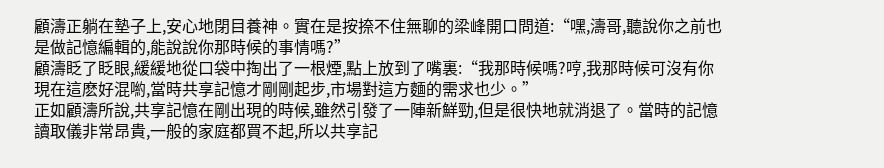顧濤正躺在墊子上,安心地閉目養神。實在是按捺不住無聊的梁峰開口問道:“嘿,濤哥,聽說你之前也是做記憶編輯的,能說說你那時候的事情嗎?”
顧濤眨了眨眼,緩緩地從口袋中掏出了一根煙,點上放到了嘴裏:“我那時候嗎?哼,我那時候可沒有你現在這麽好混喲,當時共享記憶才剛剛起步,市場對這方麵的需求也少。”
正如顧濤所說,共享記憶在剛出現的時候,雖然引發了一陣新鮮勁,但是很快地就消退了。當時的記憶讀取儀非常昂貴,一般的家庭都買不起,所以共享記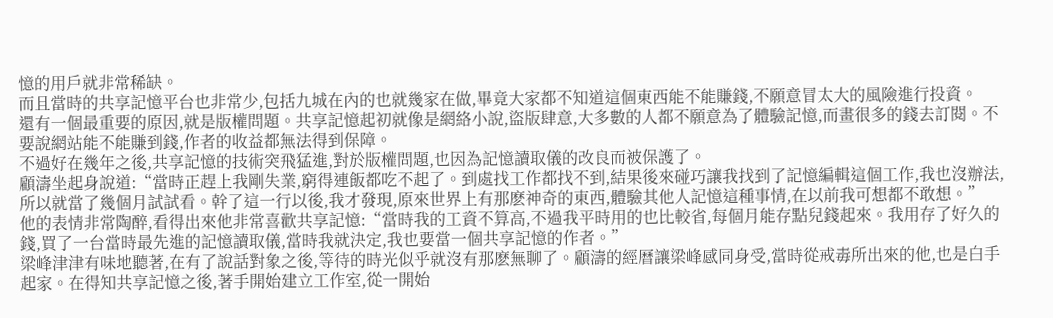憶的用戶就非常稀缺。
而且當時的共享記憶平台也非常少,包括九城在內的也就幾家在做,畢竟大家都不知道這個東西能不能賺錢,不願意冒太大的風險進行投資。
還有一個最重要的原因,就是版權問題。共享記憶起初就像是網絡小說,盜版肆意,大多數的人都不願意為了體驗記憶,而畫很多的錢去訂閱。不要說網站能不能賺到錢,作者的收益都無法得到保障。
不過好在幾年之後,共享記憶的技術突飛猛進,對於版權問題,也因為記憶讀取儀的改良而被保護了。
顧濤坐起身說道:“當時正趕上我剛失業,窮得連飯都吃不起了。到處找工作都找不到,結果後來碰巧讓我找到了記憶編輯這個工作,我也沒辦法,所以就當了幾個月試試看。幹了這一行以後,我才發現,原來世界上有那麽神奇的東西,體驗其他人記憶這種事情,在以前我可想都不敢想。”
他的表情非常陶醉,看得出來他非常喜歡共享記憶:“當時我的工資不算高,不過我平時用的也比較省,每個月能存點兒錢起來。我用存了好久的錢,買了一台當時最先進的記憶讀取儀,當時我就決定,我也要當一個共享記憶的作者。”
梁峰津津有味地聽著,在有了說話對象之後,等待的時光似乎就沒有那麽無聊了。顧濤的經曆讓梁峰感同身受,當時從戒毒所出來的他,也是白手起家。在得知共享記憶之後,著手開始建立工作室,從一開始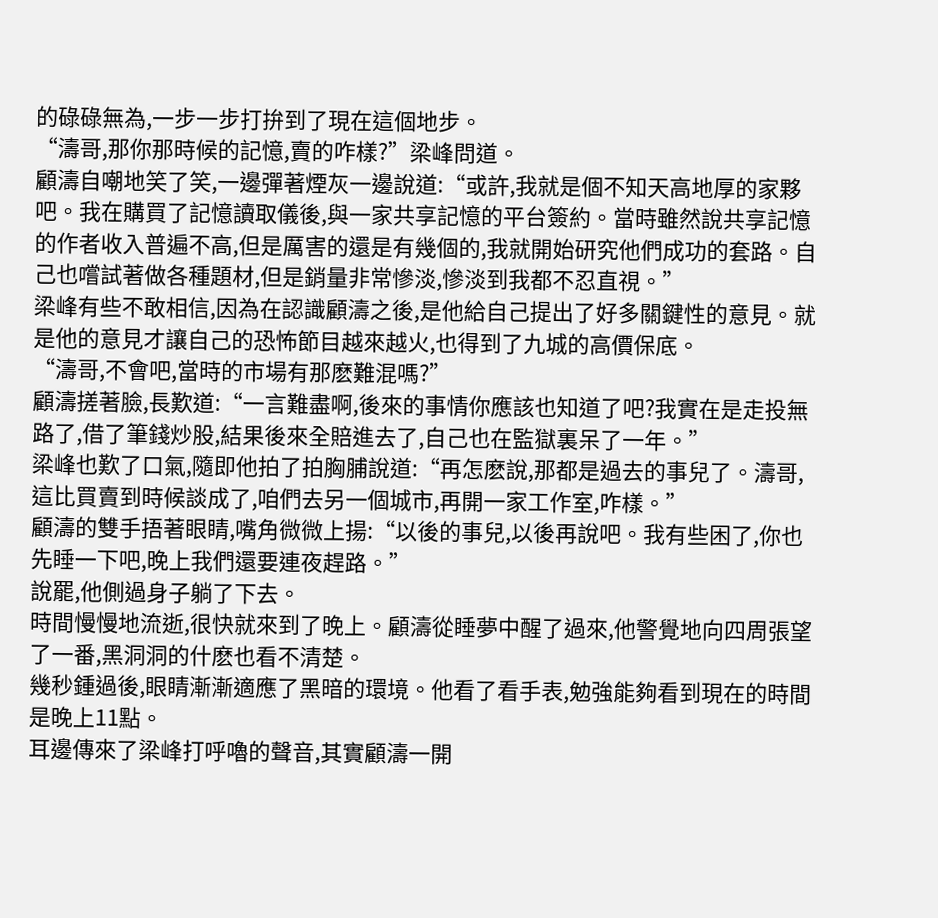的碌碌無為,一步一步打拚到了現在這個地步。
“濤哥,那你那時候的記憶,賣的咋樣?”梁峰問道。
顧濤自嘲地笑了笑,一邊彈著煙灰一邊說道:“或許,我就是個不知天高地厚的家夥吧。我在購買了記憶讀取儀後,與一家共享記憶的平台簽約。當時雖然說共享記憶的作者收入普遍不高,但是厲害的還是有幾個的,我就開始研究他們成功的套路。自己也嚐試著做各種題材,但是銷量非常慘淡,慘淡到我都不忍直視。”
梁峰有些不敢相信,因為在認識顧濤之後,是他給自己提出了好多關鍵性的意見。就是他的意見才讓自己的恐怖節目越來越火,也得到了九城的高價保底。
“濤哥,不會吧,當時的市場有那麽難混嗎?”
顧濤搓著臉,長歎道:“一言難盡啊,後來的事情你應該也知道了吧?我實在是走投無路了,借了筆錢炒股,結果後來全賠進去了,自己也在監獄裏呆了一年。”
梁峰也歎了口氣,隨即他拍了拍胸脯說道:“再怎麽說,那都是過去的事兒了。濤哥,這比買賣到時候談成了,咱們去另一個城市,再開一家工作室,咋樣。”
顧濤的雙手捂著眼睛,嘴角微微上揚:“以後的事兒,以後再說吧。我有些困了,你也先睡一下吧,晚上我們還要連夜趕路。”
說罷,他側過身子躺了下去。
時間慢慢地流逝,很快就來到了晚上。顧濤從睡夢中醒了過來,他警覺地向四周張望了一番,黑洞洞的什麽也看不清楚。
幾秒鍾過後,眼睛漸漸適應了黑暗的環境。他看了看手表,勉強能夠看到現在的時間是晚上11點。
耳邊傳來了梁峰打呼嚕的聲音,其實顧濤一開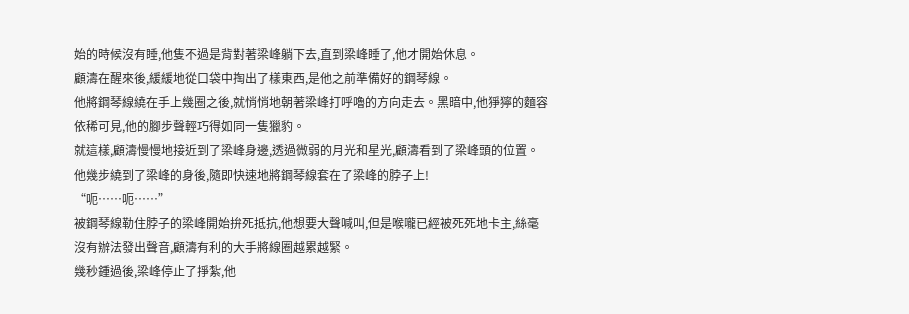始的時候沒有睡,他隻不過是背對著梁峰躺下去,直到梁峰睡了,他才開始休息。
顧濤在醒來後,緩緩地從口袋中掏出了樣東西,是他之前準備好的鋼琴線。
他將鋼琴線繞在手上幾圈之後,就悄悄地朝著梁峰打呼嚕的方向走去。黑暗中,他猙獰的麵容依稀可見,他的腳步聲輕巧得如同一隻獵豹。
就這樣,顧濤慢慢地接近到了梁峰身邊,透過微弱的月光和星光,顧濤看到了梁峰頭的位置。他幾步繞到了梁峰的身後,隨即快速地將鋼琴線套在了梁峰的脖子上!
“呃……呃……”
被鋼琴線勒住脖子的梁峰開始拚死抵抗,他想要大聲喊叫,但是喉嚨已經被死死地卡主,絲毫沒有辦法發出聲音,顧濤有利的大手將線圈越累越緊。
幾秒鍾過後,梁峰停止了掙紮,他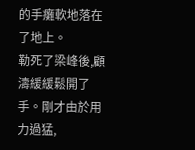的手癱軟地落在了地上。
勒死了梁峰後,顧濤緩緩鬆開了手。剛才由於用力過猛,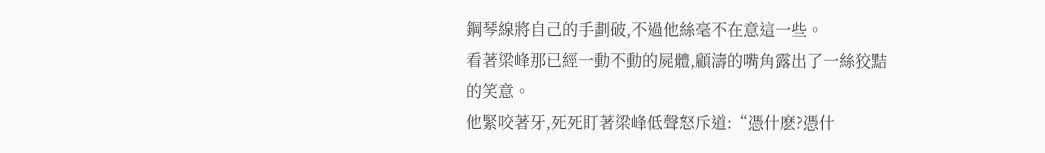鋼琴線將自己的手劃破,不過他絲毫不在意這一些。
看著梁峰那已經一動不動的屍體,顧濤的嘴角露出了一絲狡黠的笑意。
他緊咬著牙,死死盯著梁峰低聲怒斥道:“憑什麽?憑什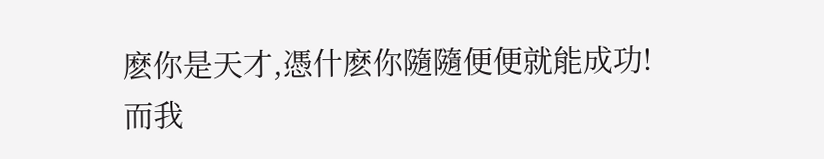麽你是天才,憑什麽你隨隨便便就能成功!而我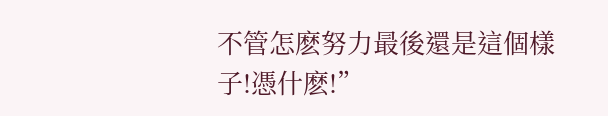不管怎麽努力最後還是這個樣子!憑什麽!”